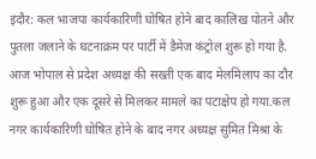इंदौर: कल भाजपा कार्यकारिणी घोषित होने बाद कालिख पोतने और पुतला जलाने के घटनाक्रम पर पार्टी में डैमेज कंट्रोल शुरू हो गया है. आज भोपाल से प्रदेश अध्यक्ष की सख्ती एक बाद मेलमिलाप का दौर शुरू हुआ और एक दूसरे से मिलकर मामले का पटाक्षेप हो गया.कल नगर कार्यकारिणी घोषित होने के बाद नगर अध्यक्ष सुमित मिश्रा के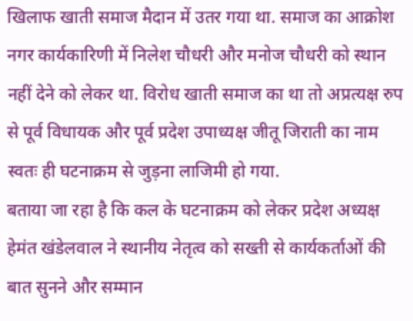खिलाफ खाती समाज मैदान में उतर गया था. समाज का आक्रोश नगर कार्यकारिणी में निलेश चौधरी और मनोज चौधरी को स्थान नहीं देने को लेकर था. विरोध खाती समाज का था तो अप्रत्यक्ष रुप से पूर्व विधायक और पूर्व प्रदेश उपाध्यक्ष जीतू जिराती का नाम स्वतः ही घटनाक्रम से जुड़ना लाजिमी हो गया.
बताया जा रहा है कि कल के घटनाक्रम को लेकर प्रदेश अध्यक्ष हेमंत खंडेलवाल ने स्थानीय नेतृत्व को सख्ती से कार्यकर्ताओं की बात सुनने और सम्मान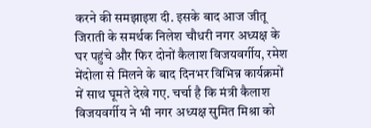करने की समझाइश दी. इसके बाद आज जीतू जिराती के समर्थक निलेश चौधरी नगर अध्यक्ष के घर पहुंचे और फिर दोनों कैलाश विजयवर्गीय, रमेश मेंदोला से मिलने के बाद दिनभर विभिन्न कार्यक्रमों में साथ घूमते देखे गए. चर्चा है कि मंत्री कैलाश विजयवर्गीय ने भी नगर अध्यक्ष सुमित मिश्रा को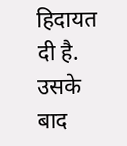हिदायत दी है. उसके बाद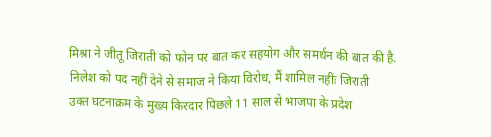मिश्रा ने जीतू जिराती को फोन पर बात कर सहयोग और समर्थन की बात की है.
निलेश को पद नहीं देने से समाज ने किया विरोध, मैं शामिल नहींः जिराती
उक्त घटनाक्रम के मुख्य किरदार पिछले 11 साल से भाजपा के प्रदेश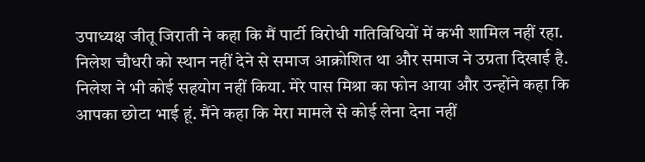उपाध्यक्ष जीतू जिराती ने कहा कि मैं पार्टी विरोधी गतिविधियों में कभी शामिल नहीं रहा. निलेश चौधरी को स्थान नहीं देने से समाज आक्रोशित था और समाज ने उग्रता दिखाई है. निलेश ने भी कोई सहयोग नहीं किया. मेरे पास मिश्रा का फोन आया और उन्होंने कहा कि आपका छोटा भाई हूं. मैंने कहा कि मेरा मामले से कोई लेना देना नहीं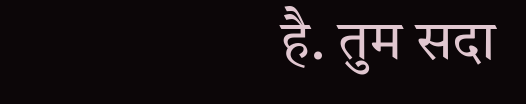है. तुम सदा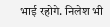भाई रहोगे. निलेश भी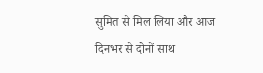सुमित से मिल लिया और आज दिनभर से दोनों साथ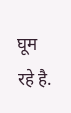घूम रहे है.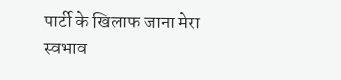पार्टी के खिलाफ जाना मेरा स्वभाव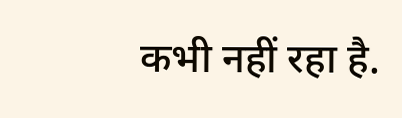कभी नहीं रहा है.